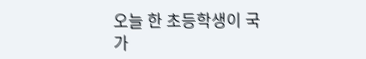오늘 한 초등학생이 국가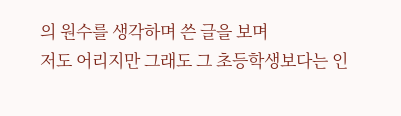의 원수를 생각하며 쓴 글을 보며
저도 어리지만 그래도 그 초등학생보다는 인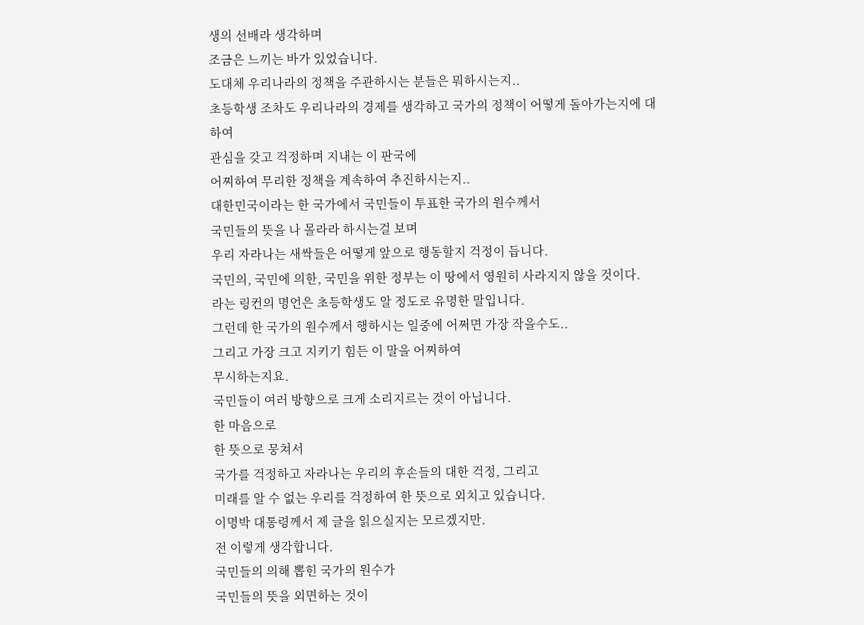생의 선배라 생각하며
조금은 느끼는 바가 있었습니다.
도대체 우리나라의 정책을 주관하시는 분들은 뭐하시는지..
초등학생 조차도 우리나라의 경제를 생각하고 국가의 정책이 어떻게 돌아가는지에 대하여
관심을 갖고 걱정하며 지내는 이 판국에
어찌하여 무리한 정책을 계속하여 추진하시는지..
대한민국이라는 한 국가에서 국민들이 투표한 국가의 원수께서
국민들의 뜻을 나 몰라라 하시는걸 보며
우리 자라나는 새싹들은 어떻게 앞으로 행동할지 걱정이 듭니다.
국민의, 국민에 의한, 국민을 위한 정부는 이 땅에서 영원히 사라지지 않을 것이다.
라는 링컨의 명언은 초등학생도 알 정도로 유명한 말입니다.
그런데 한 국가의 원수께서 행하시는 일중에 어쩌면 가장 작을수도..
그리고 가장 크고 지키기 힘든 이 말을 어찌하여
무시하는지요.
국민들이 여러 방향으로 크게 소리지르는 것이 아닙니다.
한 마음으로
한 뜻으로 뭉쳐서
국가를 걱정하고 자라나는 우리의 후손들의 대한 걱정, 그리고
미래를 알 수 없는 우리를 걱정하여 한 뜻으로 외치고 있습니다.
이명박 대통령께서 제 글을 읽으실지는 모르겠지만.
전 이렇게 생각합니다.
국민들의 의해 뽑힌 국가의 원수가
국민들의 뜻을 외면하는 것이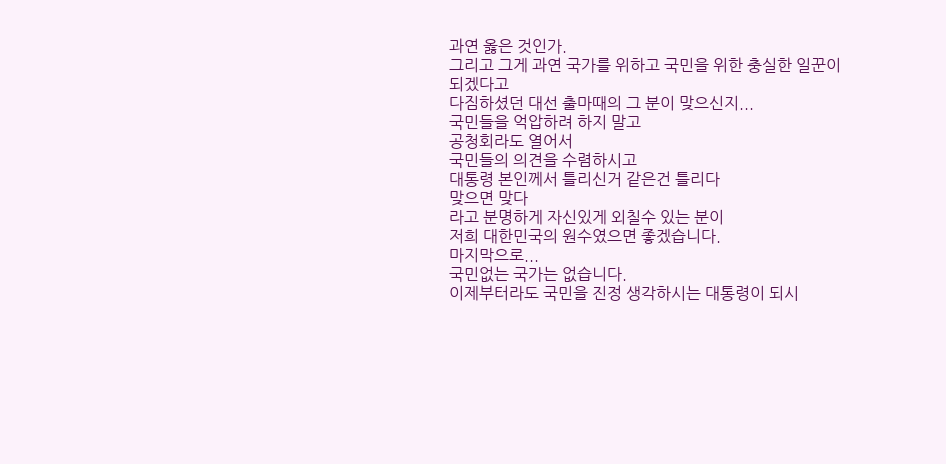과연 옳은 것인가.
그리고 그게 과연 국가를 위하고 국민을 위한 충실한 일꾼이 되겠다고
다짐하셨던 대선 출마때의 그 분이 맞으신지...
국민들을 억압하려 하지 말고
공청회라도 열어서
국민들의 의견을 수렴하시고
대통령 본인께서 틀리신거 같은건 틀리다
맞으면 맞다
라고 분명하게 자신있게 외칠수 있는 분이
저희 대한민국의 원수였으면 좋겠습니다.
마지막으로...
국민없는 국가는 없습니다.
이제부터라도 국민을 진정 생각하시는 대통령이 되시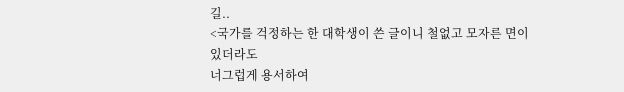길..
<국가를 걱정하는 한 대학생이 쓴 글이니 철없고 모자른 면이 있더라도
너그럽게 용서하여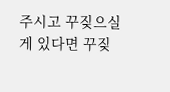주시고 꾸짖으실게 있다면 꾸짖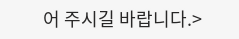어 주시길 바랍니다.>